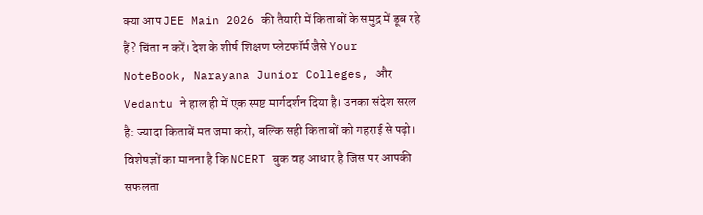क्या आप JEE Main 2026 की तैयारी में किताबों के समुद्र में डूब रहे हैं? चिंता न करें। देश के शीर्ष शिक्षण प्लेटफॉर्म जैसे Your NoteBook, Narayana Junior Colleges, और Vedantu ने हाल ही में एक स्पष्ट मार्गदर्शन दिया है। उनका संदेश सरल है: ज्यादा किताबें मत जमा करो, बल्कि सही किताबों को गहराई से पढ़ो। विशेषज्ञों का मानना है कि NCERT बुक वह आधार है जिस पर आपकी सफलता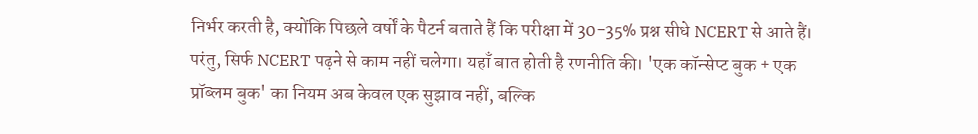निर्भर करती है, क्योंकि पिछले वर्षों के पैटर्न बताते हैं कि परीक्षा में 30-35% प्रश्न सीधे NCERT से आते हैं।
परंतु, सिर्फ NCERT पढ़ने से काम नहीं चलेगा। यहाँ बात होती है रणनीति की। 'एक कॉन्सेप्ट बुक + एक प्रॉब्लम बुक' का नियम अब केवल एक सुझाव नहीं, बल्कि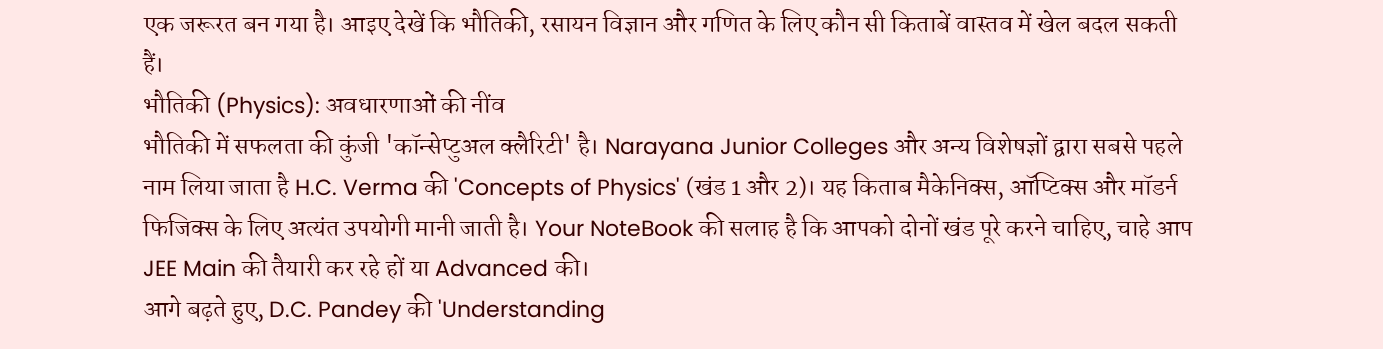एक जरूरत बन गया है। आइए देखें कि भौतिकी, रसायन विज्ञान और गणित के लिए कौन सी किताबें वास्तव में खेल बदल सकती हैं।
भौतिकी (Physics): अवधारणाओं की नींव
भौतिकी में सफलता की कुंजी 'कॉन्सेप्टुअल क्लैरिटी' है। Narayana Junior Colleges और अन्य विशेषज्ञों द्वारा सबसे पहले नाम लिया जाता है H.C. Verma की 'Concepts of Physics' (खंड 1 और 2)। यह किताब मैकेनिक्स, ऑप्टिक्स और मॉडर्न फिजिक्स के लिए अत्यंत उपयोगी मानी जाती है। Your NoteBook की सलाह है कि आपको दोनों खंड पूरे करने चाहिए, चाहे आप JEE Main की तैयारी कर रहे हों या Advanced की।
आगे बढ़ते हुए, D.C. Pandey की 'Understanding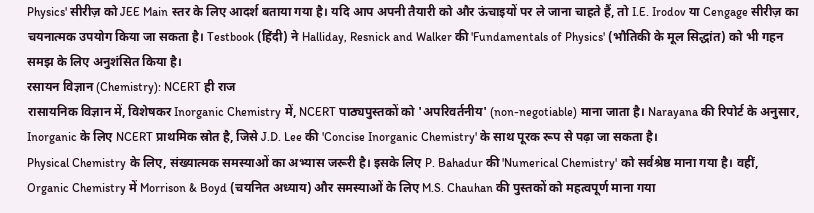Physics' सीरीज़ को JEE Main स्तर के लिए आदर्श बताया गया है। यदि आप अपनी तैयारी को और ऊंचाइयों पर ले जाना चाहते हैं, तो I.E. Irodov या Cengage सीरीज़ का चयनात्मक उपयोग किया जा सकता है। Testbook (हिंदी) ने Halliday, Resnick and Walker की 'Fundamentals of Physics' (भौतिकी के मूल सिद्धांत) को भी गहन समझ के लिए अनुशंसित किया है।
रसायन विज्ञान (Chemistry): NCERT ही राज
रासायनिक विज्ञान में, विशेषकर Inorganic Chemistry में, NCERT पाठ्यपुस्तकों को 'अपरिवर्तनीय' (non-negotiable) माना जाता है। Narayana की रिपोर्ट के अनुसार, Inorganic के लिए NCERT प्राथमिक स्रोत है, जिसे J.D. Lee की 'Concise Inorganic Chemistry' के साथ पूरक रूप से पढ़ा जा सकता है।
Physical Chemistry के लिए, संख्यात्मक समस्याओं का अभ्यास जरूरी है। इसके लिए P. Bahadur की 'Numerical Chemistry' को सर्वश्रेष्ठ माना गया है। वहीं, Organic Chemistry में Morrison & Boyd (चयनित अध्याय) और समस्याओं के लिए M.S. Chauhan की पुस्तकों को महत्वपूर्ण माना गया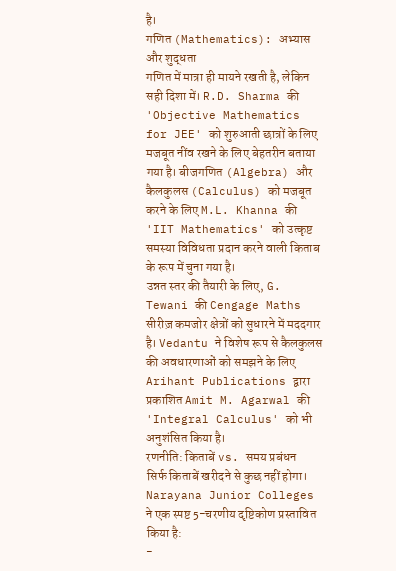है।
गणित (Mathematics): अभ्यास और शुद्धता
गणित में मात्रा ही मायने रखती है, लेकिन सही दिशा में। R.D. Sharma की 'Objective Mathematics for JEE' को शुरुआती छात्रों के लिए मजबूत नींव रखने के लिए बेहतरीन बताया गया है। बीजगणित (Algebra) और कैलकुलस (Calculus) को मजबूत करने के लिए M.L. Khanna की 'IIT Mathematics' को उत्कृष्ट समस्या विविधता प्रदान करने वाली किताब के रूप में चुना गया है।
उन्नत स्तर की तैयारी के लिए, G. Tewani की Cengage Maths सीरीज़ कमजोर क्षेत्रों को सुधारने में मददगार है। Vedantu ने विशेष रूप से कैलकुलस की अवधारणाओं को समझने के लिए Arihant Publications द्वारा प्रकाशित Amit M. Agarwal की 'Integral Calculus' को भी अनुशंसित किया है।
रणनीति: किताबें vs. समय प्रबंधन
सिर्फ किताबें खरीदने से कुछ नहीं होगा। Narayana Junior Colleges ने एक स्पष्ट 5-चरणीय दृष्टिकोण प्रस्तावित किया है:
-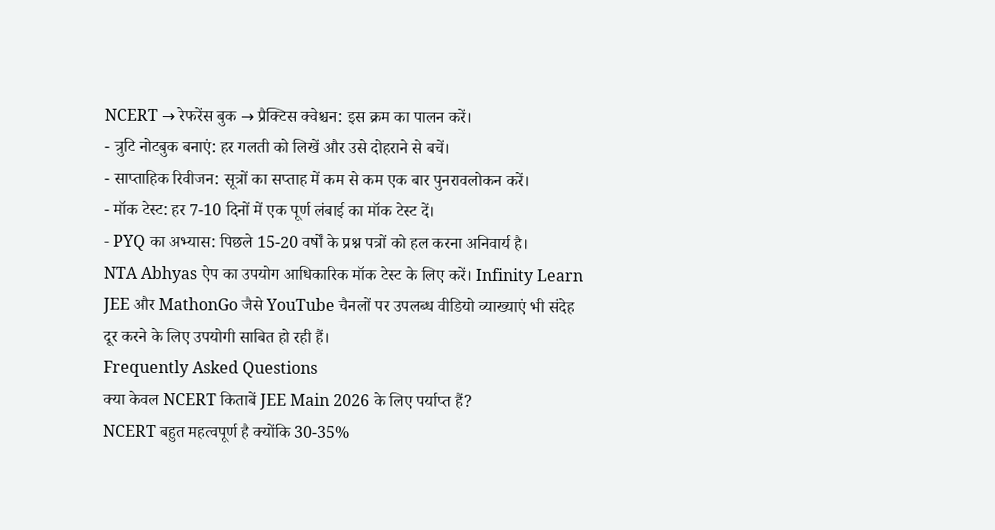NCERT → रेफरेंस बुक → प्रैक्टिस क्वेश्चन: इस क्रम का पालन करें।
- त्रुटि नोटबुक बनाएं: हर गलती को लिखें और उसे दोहराने से बचें।
- साप्ताहिक रिवीजन: सूत्रों का सप्ताह में कम से कम एक बार पुनरावलोकन करें।
- मॉक टेस्ट: हर 7-10 दिनों में एक पूर्ण लंबाई का मॉक टेस्ट दें।
- PYQ का अभ्यास: पिछले 15-20 वर्षों के प्रश्न पत्रों को हल करना अनिवार्य है।
NTA Abhyas ऐप का उपयोग आधिकारिक मॉक टेस्ट के लिए करें। Infinity Learn JEE और MathonGo जैसे YouTube चैनलों पर उपलब्ध वीडियो व्याख्याएं भी संदेह दूर करने के लिए उपयोगी साबित हो रही हैं।
Frequently Asked Questions
क्या केवल NCERT किताबें JEE Main 2026 के लिए पर्याप्त हैं?
NCERT बहुत महत्वपूर्ण है क्योंकि 30-35%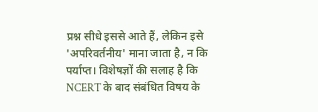प्रश्न सीधे इससे आते हैं, लेकिन इसे 'अपरिवर्तनीय' माना जाता है, न कि पर्याप्त। विशेषज्ञों की सलाह है कि NCERT के बाद संबंधित विषय के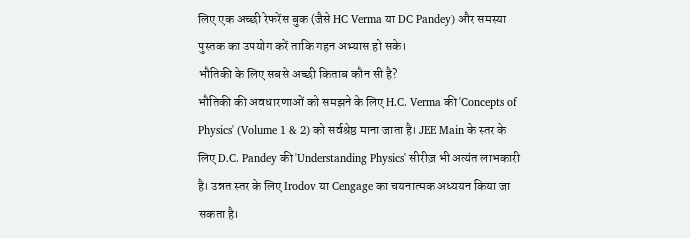लिए एक अच्छी रेफरेंस बुक (जैसे HC Verma या DC Pandey) और समस्या पुस्तक का उपयोग करें ताकि गहन अभ्यास हो सके।
भौतिकी के लिए सबसे अच्छी किताब कौन सी है?
भौतिकी की अवधारणाओं को समझने के लिए H.C. Verma की 'Concepts of Physics' (Volume 1 & 2) को सर्वश्रेष्ठ माना जाता है। JEE Main के स्तर के लिए D.C. Pandey की 'Understanding Physics' सीरीज़ भी अत्यंत लाभकारी है। उन्नत स्तर के लिए Irodov या Cengage का चयनात्मक अध्ययन किया जा सकता है।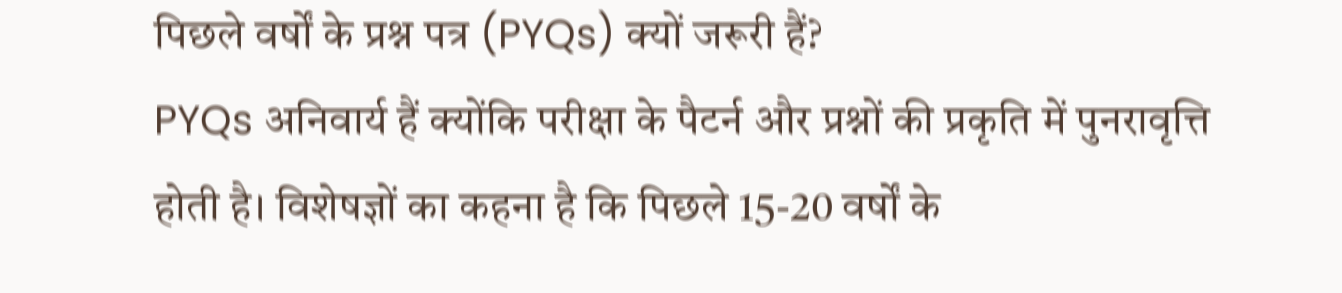पिछले वर्षों के प्रश्न पत्र (PYQs) क्यों जरूरी हैं?
PYQs अनिवार्य हैं क्योंकि परीक्षा के पैटर्न और प्रश्नों की प्रकृति में पुनरावृत्ति होती है। विशेषज्ञों का कहना है कि पिछले 15-20 वर्षों के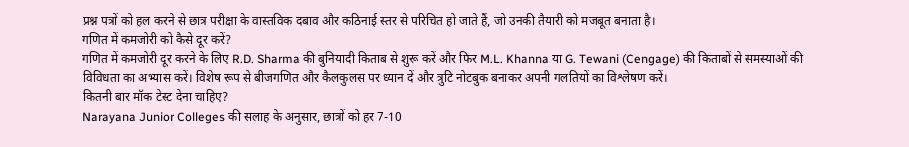प्रश्न पत्रों को हल करने से छात्र परीक्षा के वास्तविक दबाव और कठिनाई स्तर से परिचित हो जाते हैं, जो उनकी तैयारी को मजबूत बनाता है।
गणित में कमजोरी को कैसे दूर करें?
गणित में कमजोरी दूर करने के लिए R.D. Sharma की बुनियादी किताब से शुरू करें और फिर M.L. Khanna या G. Tewani (Cengage) की किताबों से समस्याओं की विविधता का अभ्यास करें। विशेष रूप से बीजगणित और कैलकुलस पर ध्यान दें और त्रुटि नोटबुक बनाकर अपनी गलतियों का विश्लेषण करें।
कितनी बार मॉक टेस्ट देना चाहिए?
Narayana Junior Colleges की सलाह के अनुसार, छात्रों को हर 7-10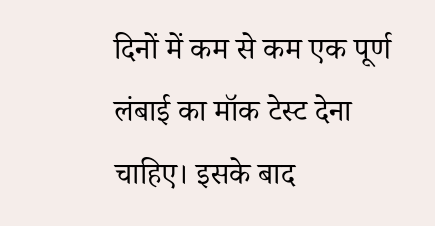दिनों में कम से कम एक पूर्ण लंबाई का मॉक टेस्ट देना चाहिए। इसके बाद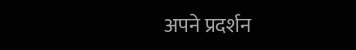अपने प्रदर्शन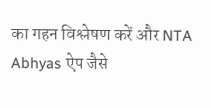का गहन विश्लेषण करें और NTA Abhyas ऐप जैसे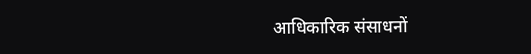आधिकारिक संसाधनों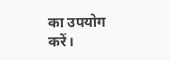का उपयोग करें।